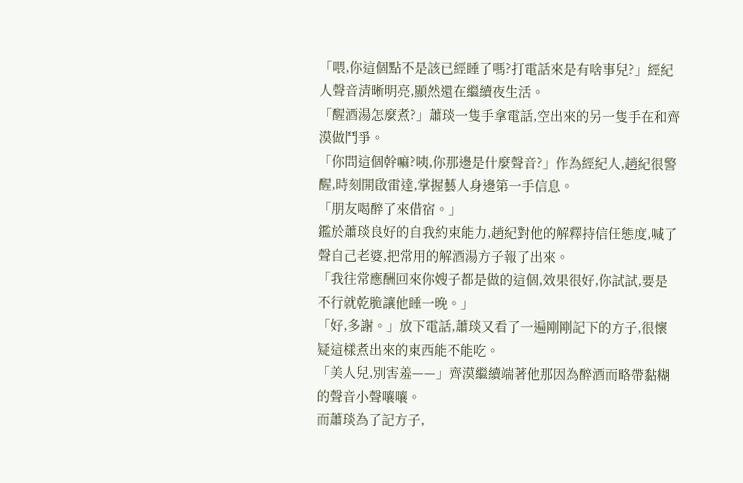「喂,你這個點不是該已經睡了嗎?打電話來是有啥事兒?」經紀人聲音清晰明亮,顯然還在繼續夜生活。
「醒酒湯怎麼煮?」蕭琰一隻手拿電話,空出來的另一隻手在和齊漠做鬥爭。
「你問這個幹嘛?咦,你那邊是什麼聲音?」作為經紀人,趙紀很警醒,時刻開啟雷達,掌握藝人身邊第一手信息。
「朋友喝醉了來借宿。」
鑑於蕭琰良好的自我約束能力,趙紀對他的解釋持信任態度,喊了聲自己老婆,把常用的解酒湯方子報了出來。
「我往常應酬回來你嫂子都是做的這個,效果很好,你試試,要是不行就乾脆讓他睡一晚。」
「好,多謝。」放下電話,蕭琰又看了一遍剛剛記下的方子,很懷疑這樣煮出來的東西能不能吃。
「美人兒,別害羞——」齊漠繼續端著他那因為醉酒而略帶黏糊的聲音小聲嚷嚷。
而蕭琰為了記方子,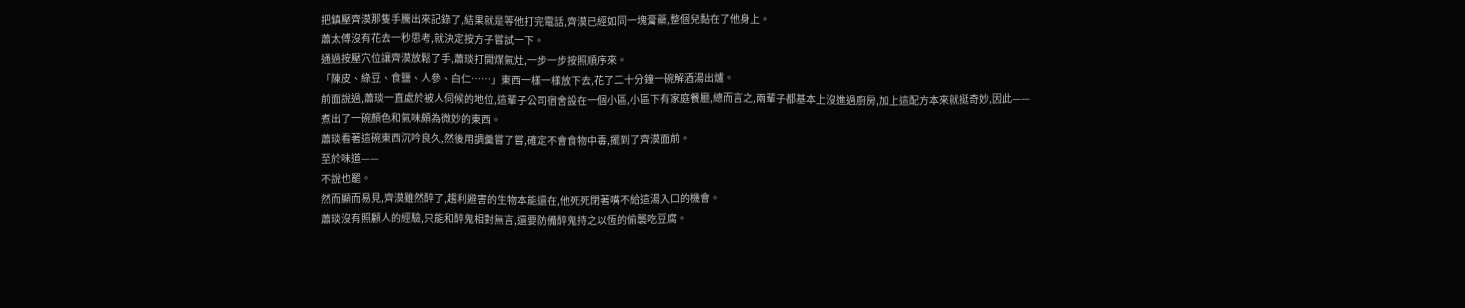把鎮壓齊漠那隻手騰出來記錄了,結果就是等他打完電話,齊漠已經如同一塊膏藥,整個兒黏在了他身上。
蕭太傅沒有花去一秒思考,就決定按方子嘗試一下。
通過按壓穴位讓齊漠放鬆了手,蕭琰打開煤氣灶,一步一步按照順序來。
「陳皮、綠豆、食鹽、人參、白仁……」東西一樣一樣放下去,花了二十分鐘一碗解酒湯出爐。
前面說過,蕭琰一直處於被人伺候的地位,這輩子公司宿舍設在一個小區,小區下有家庭餐廳,總而言之,兩輩子都基本上沒進過廚房,加上這配方本來就挺奇妙,因此——
煮出了一碗顏色和氣味頗為微妙的東西。
蕭琰看著這碗東西沉吟良久,然後用調羹嘗了嘗,確定不會食物中毒,擺到了齊漠面前。
至於味道——
不說也罷。
然而顯而易見,齊漠雖然醉了,趨利避害的生物本能還在,他死死閉著嘴不給這湯入口的機會。
蕭琰沒有照顧人的經驗,只能和醉鬼相對無言,還要防備醉鬼持之以恆的偷襲吃豆腐。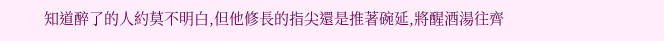知道醉了的人約莫不明白,但他修長的指尖還是推著碗延,將醒酒湯往齊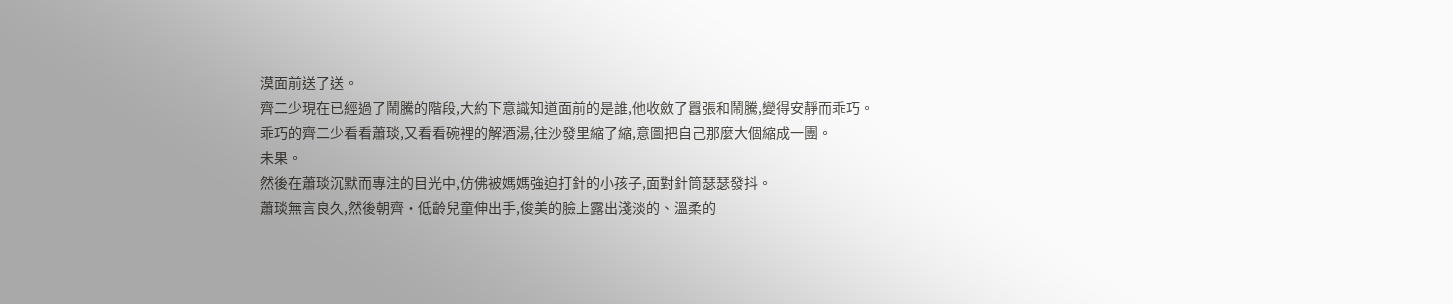漠面前送了送。
齊二少現在已經過了鬧騰的階段,大約下意識知道面前的是誰,他收斂了囂張和鬧騰,變得安靜而乖巧。
乖巧的齊二少看看蕭琰,又看看碗裡的解酒湯,往沙發里縮了縮,意圖把自己那麼大個縮成一團。
未果。
然後在蕭琰沉默而專注的目光中,仿佛被媽媽強迫打針的小孩子,面對針筒瑟瑟發抖。
蕭琰無言良久,然後朝齊·低齡兒童伸出手,俊美的臉上露出淺淡的、溫柔的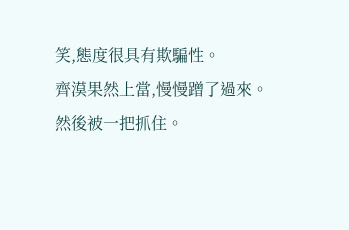笑,態度很具有欺騙性。
齊漠果然上當,慢慢蹭了過來。
然後被一把抓住。